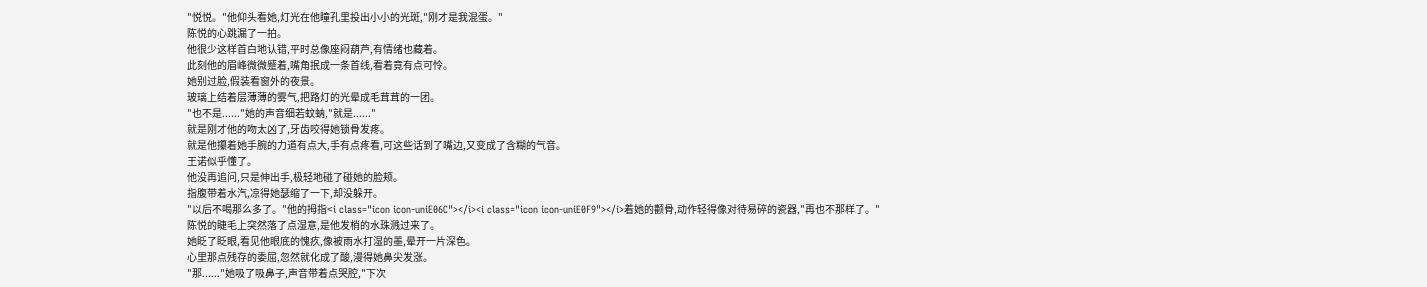"悦悦。"他仰头看她,灯光在他瞳孔里投出小小的光斑,"刚才是我混蛋。"
陈悦的心跳漏了一拍。
他很少这样首白地认错,平时总像座闷葫芦,有情绪也藏着。
此刻他的眉峰微微蹙着,嘴角抿成一条首线,看着竟有点可怜。
她别过脸,假装看窗外的夜景。
玻璃上结着层薄薄的雾气,把路灯的光晕成毛茸茸的一团。
"也不是......"她的声音细若蚊蚋,"就是......"
就是刚才他的吻太凶了,牙齿咬得她锁骨发疼。
就是他攥着她手腕的力道有点大,手有点疼看,可这些话到了嘴边,又变成了含糊的气音。
王诺似乎懂了。
他没再追问,只是伸出手,极轻地碰了碰她的脸颊。
指腹带着水汽,凉得她瑟缩了一下,却没躲开。
"以后不喝那么多了。"他的拇指<i class="icon icon-uniE06C"></i><i class="icon icon-uniE0F9"></i>着她的颧骨,动作轻得像对待易碎的瓷器,"再也不那样了。"
陈悦的睫毛上突然落了点湿意,是他发梢的水珠溅过来了。
她眨了眨眼,看见他眼底的愧疚,像被雨水打湿的墨,晕开一片深色。
心里那点残存的委屈,忽然就化成了酸,漫得她鼻尖发涨。
"那......"她吸了吸鼻子,声音带着点哭腔,"下次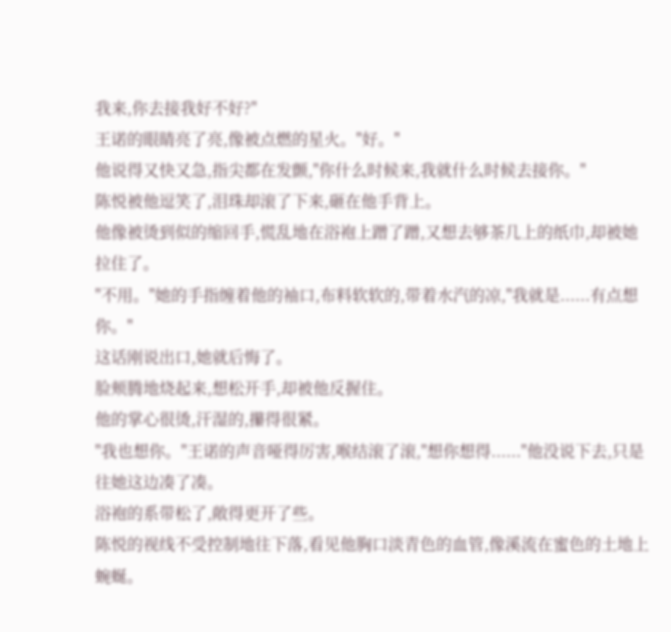我来,你去接我好不好?"
王诺的眼睛亮了亮,像被点燃的星火。"好。"
他说得又快又急,指尖都在发颤,"你什么时候来,我就什么时候去接你。"
陈悦被他逗笑了,泪珠却滚了下来,砸在他手背上。
他像被烫到似的缩回手,慌乱地在浴袍上蹭了蹭,又想去够茶几上的纸巾,却被她拉住了。
"不用。"她的手指缠着他的袖口,布料软软的,带着水汽的凉,"我就是......有点想你。"
这话刚说出口,她就后悔了。
脸颊腾地烧起来,想松开手,却被他反握住。
他的掌心很烫,汗湿的,攥得很紧。
"我也想你。"王诺的声音哑得厉害,喉结滚了滚,"想你想得......"他没说下去,只是往她这边凑了凑。
浴袍的系带松了,敞得更开了些。
陈悦的视线不受控制地往下落,看见他胸口淡青色的血管,像溪流在蜜色的土地上蜿蜒。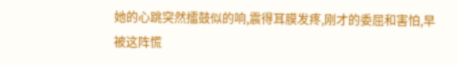她的心跳突然擂鼓似的响,震得耳膜发疼,刚才的委屈和害怕,早被这阵慌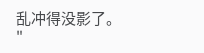乱冲得没影了。
"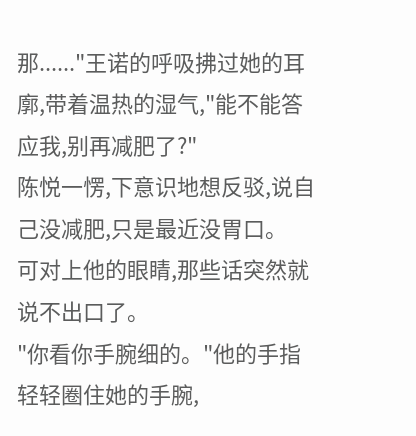那......"王诺的呼吸拂过她的耳廓,带着温热的湿气,"能不能答应我,别再减肥了?"
陈悦一愣,下意识地想反驳,说自己没减肥,只是最近没胃口。
可对上他的眼睛,那些话突然就说不出口了。
"你看你手腕细的。"他的手指轻轻圈住她的手腕,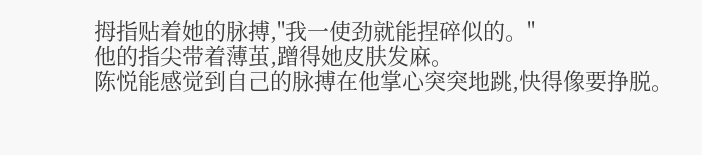拇指贴着她的脉搏,"我一使劲就能捏碎似的。"
他的指尖带着薄茧,蹭得她皮肤发麻。
陈悦能感觉到自己的脉搏在他掌心突突地跳,快得像要挣脱。